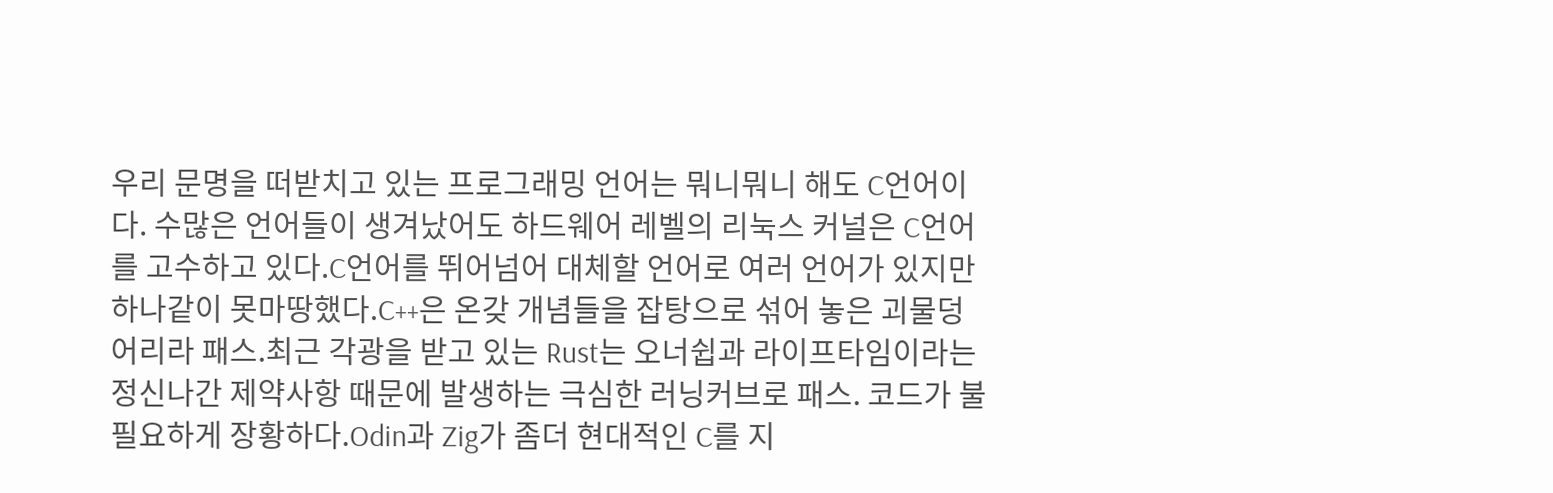우리 문명을 떠받치고 있는 프로그래밍 언어는 뭐니뭐니 해도 C언어이다. 수많은 언어들이 생겨났어도 하드웨어 레벨의 리눅스 커널은 C언어를 고수하고 있다.C언어를 뛰어넘어 대체할 언어로 여러 언어가 있지만 하나같이 못마땅했다.C++은 온갖 개념들을 잡탕으로 섞어 놓은 괴물덩어리라 패스.최근 각광을 받고 있는 Rust는 오너쉽과 라이프타임이라는 정신나간 제약사항 때문에 발생하는 극심한 러닝커브로 패스. 코드가 불필요하게 장황하다.Odin과 Zig가 좀더 현대적인 C를 지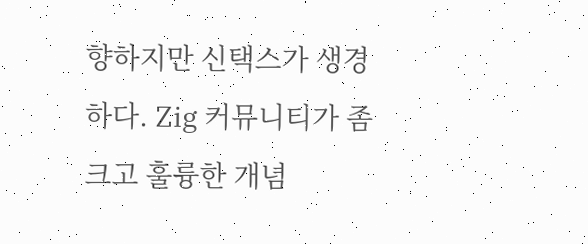향하지만 신택스가 생경하다. Zig 커뮤니티가 좀 크고 훌륭한 개념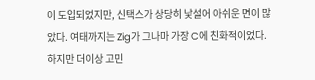이 도입되었지만, 신택스가 상당히 낯설어 아쉬운 면이 많았다. 여태까지는 Zig가 그나마 가장 C에 친화적이었다.하지만 더이상 고민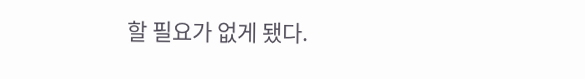할 필요가 없게 됐다.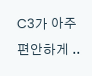C3가 아주 편안하게 ..